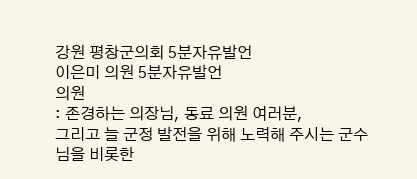강원 평창군의회 5분자유발언
이은미 의원 5분자유발언
의원
: 존경하는 의장님, 동료 의원 여러분,
그리고 늘 군정 발전을 위해 노력해 주시는 군수님을 비롯한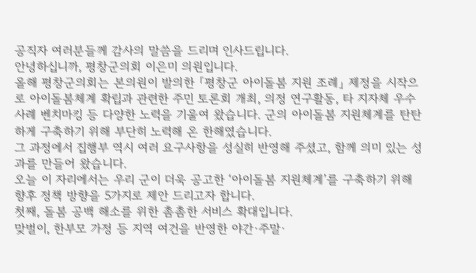공직자 여러분들께 감사의 말씀을 드리며 인사드립니다.
안녕하십니까, 평창군의회 이은미 의원입니다.
올해 평창군의회는 본의원이 발의한 「평창군 아이돌봄 지원 조례」 제정을 시작으로 아이돌봄체계 확립과 관련한 주민 토론회 개최, 의정 연구활동, 타 지자체 우수사례 벤치마킹 등 다양한 노력을 기울여 왔습니다. 군의 아이돌봄 지원체계를 탄탄하게 구축하기 위해 부단히 노력해 온 한해였습니다.
그 과정에서 집행부 역시 여러 요구사항을 성실히 반영해 주셨고, 함께 의미 있는 성과를 만들어 왔습니다.
오늘 이 자리에서는 우리 군이 더욱 공고한 ‘아이돌봄 지원체계’를 구축하기 위해 향후 정책 방향을 5가지로 제안 드리고자 합니다.
첫째, 돌봄 공백 해소를 위한 촘촘한 서비스 확대입니다.
맞벌이, 한부모 가정 등 지역 여건을 반영한 야간·주말·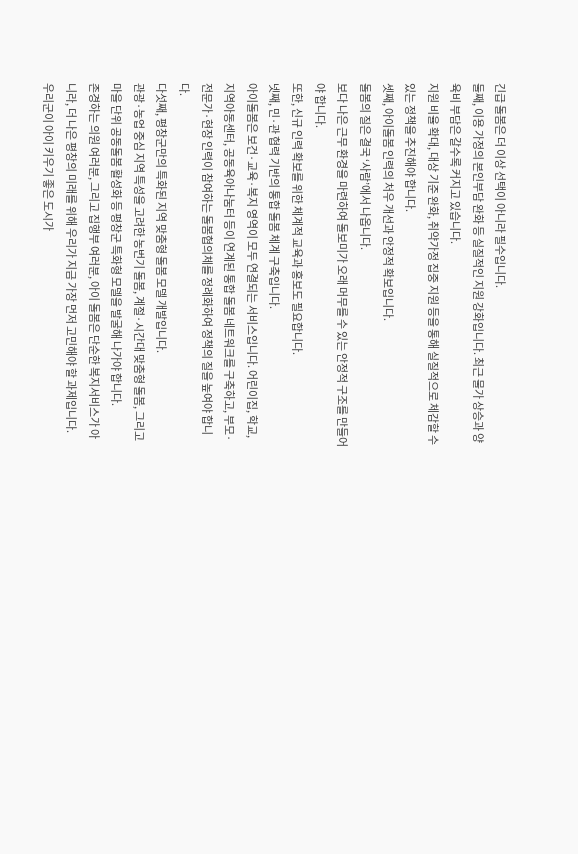긴급 돌봄은 더 이상 선택이 아니라 필수입니다.
둘째, 이용 가정의 본인부담 완화 등 실질적인 지원 강화입니다. 최근 물가 상승과 양육비 부담은 갈수록 커지고 있습니다.
지원 비율 확대, 대상 기준 완화, 취약가정 집중 지원 등을 통해 실질적으로 체감할 수 있는 정책을 추진해야 합니다.
셋째, 아이돌봄 인력의 처우 개선과 안정적 확보입니다.
돌봄의 질은 결국 ‘사람’에서 나옵니다.
보다 나은 근무 환경을 마련하여 돌보미가 오래 머무를 수 있는 안정적 구조를 만들어야 합니다.
또한, 신규 인력 확보를 위한 체계적 교육과 홍보도 필요합니다.
넷째, 민·관 협력 기반의 통합 돌봄 체계 구축입니다.
아이돌봄은 보건·교육·복지 영역이 모두 연결되는 서비스입니다. 어린이집, 학교, 지역아동센터, 공동육아나눔터 등이 연계된 통합 돌봄 네트워크를 구축하고, 부모·전문가·현장 인력이 참여하는 돌봄협의체를 정례화하여 정책의 질을 높여야 합니다.
다섯째, 평창군만의 특화된 지역 맞춤형 돌봄 모델 개발입니다.
관광·농업 중심 지역 특성을 고려한 농번기 돌봄, 계절·시간대 맞춤형 돌봄, 그리고 마을 단위 공동돌봄 활성화 등 평창군 특화형 모델을 발굴해 나가야 합니다.
존경하는 의원 여러분, 그리고 집행부 여러분, 아이 돌봄은 단순한 복지서비스가 아니라, 더 나은 평창의 미래를 위해 우리가 지금 가장 먼저 고민해야 할 과제입니다.
우리군이 아이 키우기 좋은 도시가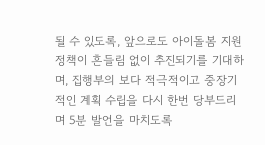될 수 있도록, 앞으로도 아이돌봄 지원 정책이 흔들림 없이 추진되기를 기대하며, 집행부의 보다 적극적이고 중장기적인 계획 수립을 다시 한번 당부드리며 5분 발언을 마치도록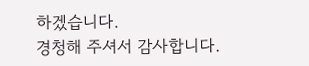하겠습니다.
경청해 주셔서 감사합니다.